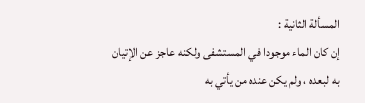المسألة الثانية :
إن كان الماء موجودا في المستشفى ولكنه عاجز عن الإتيان به لبعده ، ولم يكن عنده من يأتي به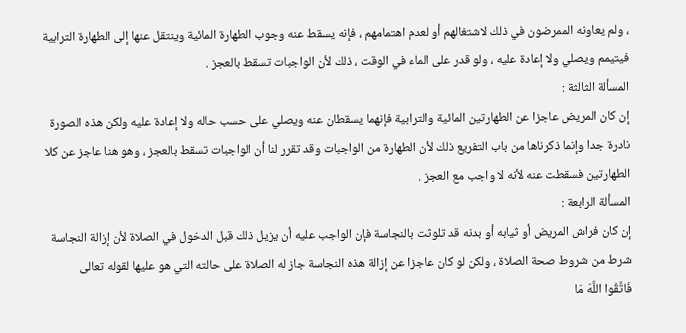، ولم يعاونه الممرضون في ذلك لاشتغالهم أو لعدم اهتمامهم ، فإنه يسقط عنه وجوب الطهارة المائية وينتقل عنها إلى الطهارة الترابية فيتيمم ويصلي ولا إعادة عليه ، ولو قدر على الماء في الوقت ، ذلك لأن الواجبات تسقط بالعجز .
المسألة الثالثة :
إن كان المريض عاجزا عن الطهارتين المائية والترابية فإنهما يسقطان عنه ويصلي على حسب حاله ولا إعادة عليه ولكن هذه الصورة نادرة جدا وإنما ذكرناها من باب التفريع ذلك لأن الطهارة من الواجبات وقد تقرر لنا أن الواجبات تسقط بالعجز ، وهو هنا عاجز عن كلا الطهارتين فسقطت عنه لأنه لا واجب مع العجز .
المسألة الرابعة :
إن كان فراش المريض أو ثيابه أو بدنه قد تلوثت بالنجاسة فإن الواجب عليه أن يزيل ذلك قبل الدخول في الصلاة لأن إزالة النجاسة شرط من شروط صحة الصلاة ، ولكن لو كان عاجزا عن إزالة هذه النجاسة جاز له الصلاة على حالته التي هو عليها لقوله تعالى
فَاتَّقُوا اللَّهَ مَا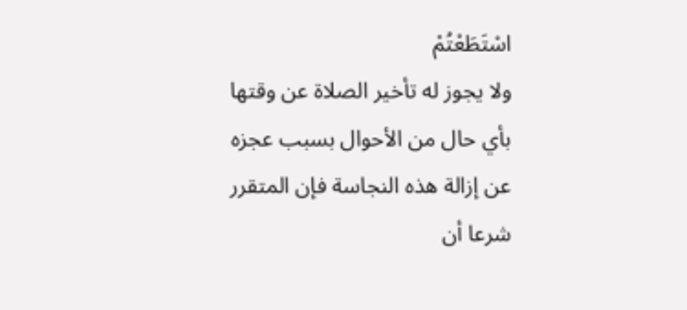اسْتَطَعْتُمْ
ولا يجوز له تأخير الصلاة عن وقتها بأي حال من الأحوال بسبب عجزه عن إزالة هذه النجاسة فإن المتقرر شرعا أن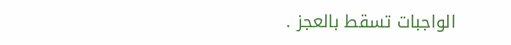الواجبات تسقط بالعجز .